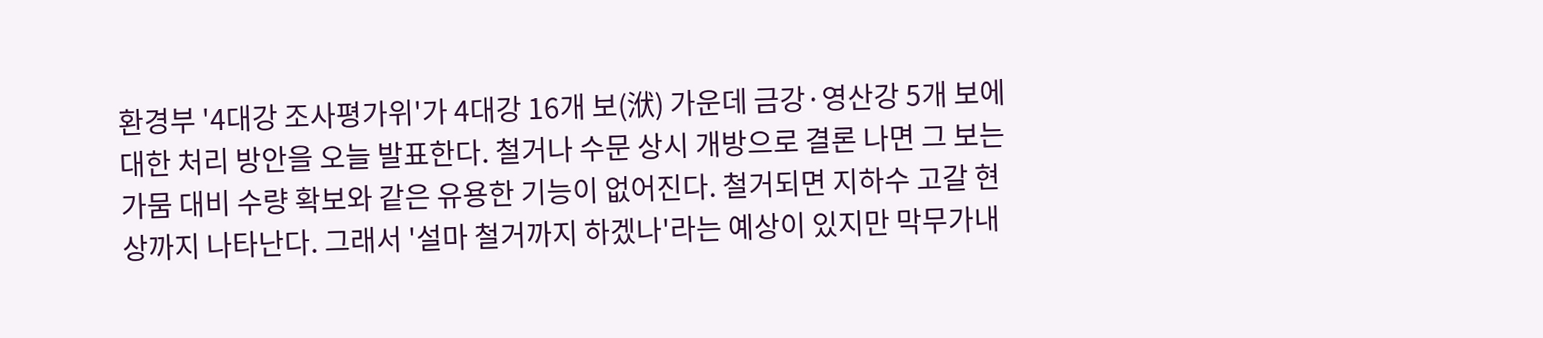환경부 '4대강 조사평가위'가 4대강 16개 보(洑) 가운데 금강·영산강 5개 보에 대한 처리 방안을 오늘 발표한다. 철거나 수문 상시 개방으로 결론 나면 그 보는 가뭄 대비 수량 확보와 같은 유용한 기능이 없어진다. 철거되면 지하수 고갈 현상까지 나타난다. 그래서 '설마 철거까지 하겠나'라는 예상이 있지만 막무가내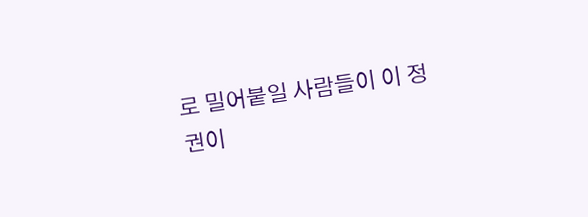로 밀어붙일 사람들이 이 정권이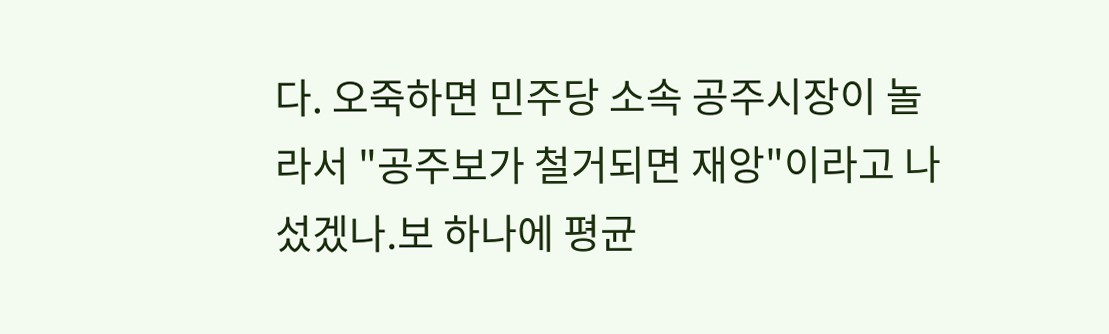다. 오죽하면 민주당 소속 공주시장이 놀라서 "공주보가 철거되면 재앙"이라고 나섰겠나.보 하나에 평균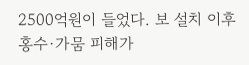2500억원이 들었다. 보 설치 이후 홍수·가뭄 피해가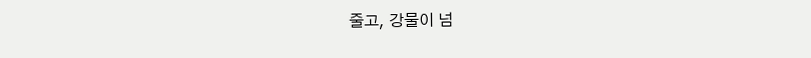줄고, 강물이 넘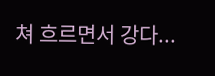쳐 흐르면서 강다...